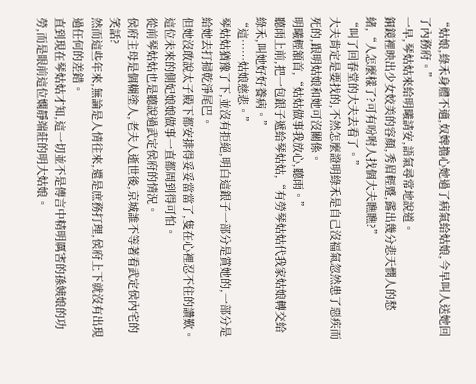“姑娘,綠禾身體不適,奴婢擔心她過了病氣給姑娘,今早叫人送她回了內務府。”
一早,琴姑姑來給明曦請安,語氣尋常地說道。
銅鏡裡映出少女姣美的容顏,秀眉輕蹙,露出幾分悲天憫人的愁緒,“人怎麼樣了?可有吩咐人找個大夫瞧瞧?”
“叫了回春堂的大夫去看了。”
大夫肯定是要找的,不然怎麼證明綠禾是自己沒福氣忽然患了惡疾而死的,跟明姑娘和她可沒關係。
明曦輕頷首,“姑姑做事我放心,聽雨。”
聽雨上前,把一包銀子遞給琴姑姑,“有勞琴姑姑代我家姑娘轉交給綠禾,叫她好好養病。”
“這……姑娘慈悲。”
琴姑姑猶豫了下,並沒有拒絕,明白這銀子一部分是賞她的,一部分是給她去打掃乾淨尾巴。
但她沒敢說太子殿下都安排得妥妥當當了,隻在心裡忍不住的讚歎。
這位未來的側妃娘娘做事一直都周到得可怕。
從前琴姑姑也是聽說過武定侯府的情況。
侯府主母是個糊塗人,老夫人逝世後,京城誰不等著看武定侯內宅的笑話?
然而這些年來,無論是人情往來,還是庶務打理,侯府上下就沒有出現過任何的差錯。
直到現在琴姑姑才知,這一切並不是傳言中精明厲害的孫姨娘的功勞,而是眼前這位嫻靜端莊的明大姑娘。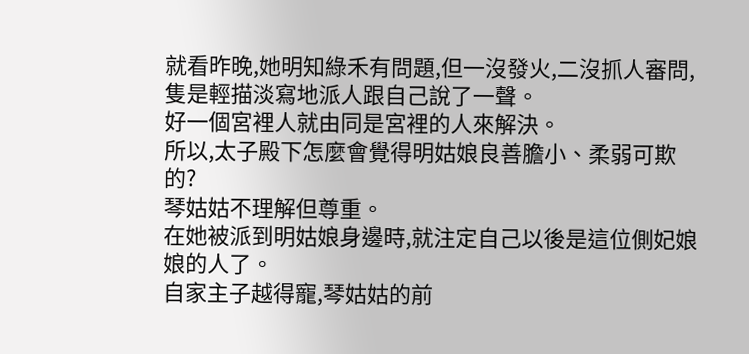就看昨晚,她明知綠禾有問題,但一沒發火,二沒抓人審問,隻是輕描淡寫地派人跟自己說了一聲。
好一個宮裡人就由同是宮裡的人來解決。
所以,太子殿下怎麼會覺得明姑娘良善膽小、柔弱可欺的?
琴姑姑不理解但尊重。
在她被派到明姑娘身邊時,就注定自己以後是這位側妃娘娘的人了。
自家主子越得寵,琴姑姑的前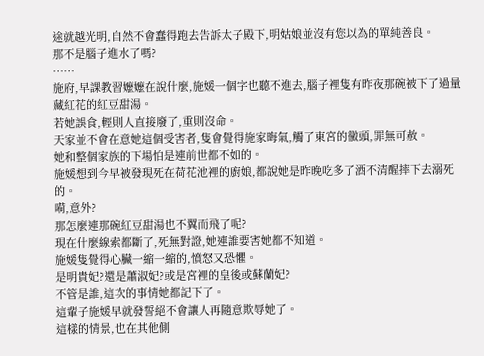途就越光明,自然不會蠢得跑去告訴太子殿下,明姑娘並沒有您以為的單純善良。
那不是腦子進水了嗎?
……
施府,早課教習嬤嬤在說什麼,施媛一個字也聽不進去,腦子裡隻有昨夜那碗被下了過量藏紅花的紅豆甜湯。
若她誤食,輕則人直接廢了,重則沒命。
天家並不會在意她這個受害者,隻會覺得施家晦氣,觸了東宮的黴頭,罪無可赦。
她和整個家族的下場怕是連前世都不如的。
施媛想到今早被發現死在荷花池裡的廚娘,都說她是昨晚吃多了酒不清醒摔下去溺死的。
嗬,意外?
那怎麼連那碗紅豆甜湯也不翼而飛了呢?
現在什麼線索都斷了,死無對證,她連誰要害她都不知道。
施媛隻覺得心臟一縮一縮的,憤怒又恐懼。
是明貴妃?還是蕭淑妃?或是宮裡的皇後或蘇蘭妃?
不管是誰,這次的事情她都記下了。
這輩子施媛早就發誓絕不會讓人再隨意欺辱她了。
這樣的情景,也在其他側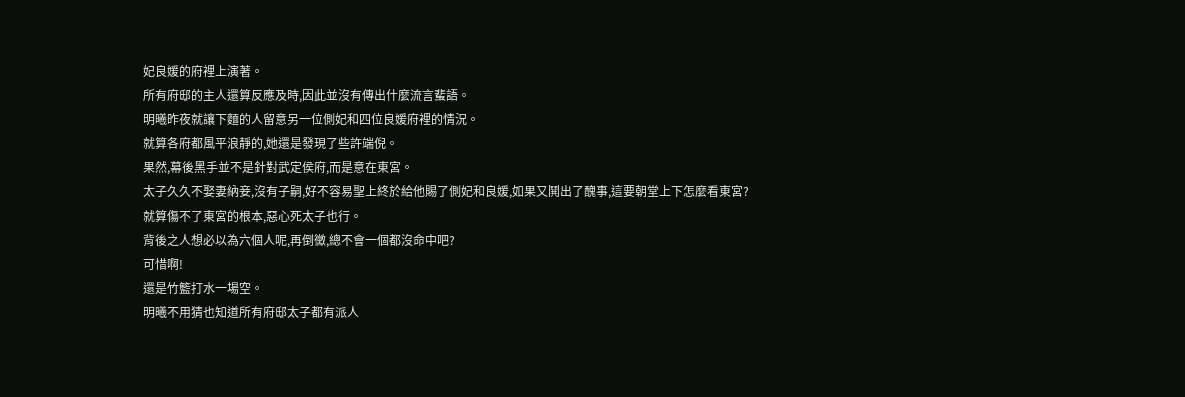妃良媛的府裡上演著。
所有府邸的主人還算反應及時,因此並沒有傳出什麼流言蜚語。
明曦昨夜就讓下麵的人留意另一位側妃和四位良媛府裡的情況。
就算各府都風平浪靜的,她還是發現了些許端倪。
果然,幕後黑手並不是針對武定侯府,而是意在東宮。
太子久久不娶妻納妾,沒有子嗣,好不容易聖上終於給他賜了側妃和良媛,如果又鬨出了醜事,這要朝堂上下怎麼看東宮?
就算傷不了東宮的根本,惡心死太子也行。
背後之人想必以為六個人呢,再倒黴,總不會一個都沒命中吧?
可惜啊!
還是竹籃打水一場空。
明曦不用猜也知道所有府邸太子都有派人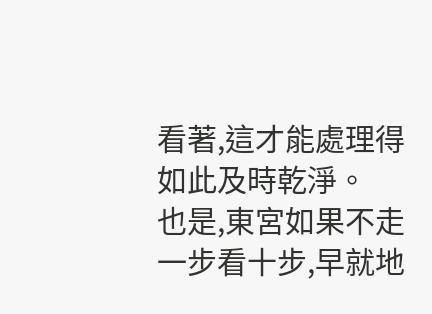看著,這才能處理得如此及時乾淨。
也是,東宮如果不走一步看十步,早就地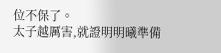位不保了。
太子越厲害,就證明明曦準備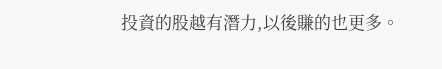投資的股越有潛力,以後賺的也更多。